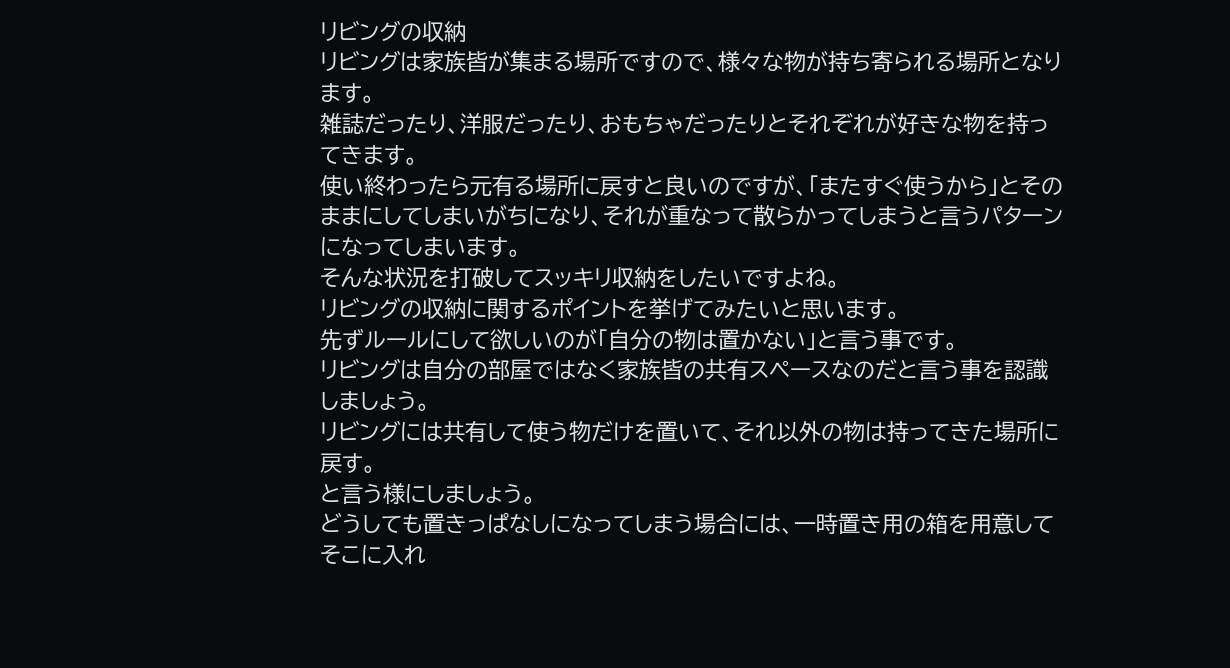リビングの収納
リビングは家族皆が集まる場所ですので、様々な物が持ち寄られる場所となります。
雑誌だったり、洋服だったり、おもちゃだったりとそれぞれが好きな物を持ってきます。
使い終わったら元有る場所に戻すと良いのですが、「またすぐ使うから」とそのままにしてしまいがちになり、それが重なって散らかってしまうと言うパターンになってしまいます。
そんな状況を打破してスッキリ収納をしたいですよね。
リビングの収納に関するポイントを挙げてみたいと思います。
先ずルールにして欲しいのが「自分の物は置かない」と言う事です。
リビングは自分の部屋ではなく家族皆の共有スペースなのだと言う事を認識しましょう。
リビングには共有して使う物だけを置いて、それ以外の物は持ってきた場所に戻す。
と言う様にしましょう。
どうしても置きっぱなしになってしまう場合には、一時置き用の箱を用意してそこに入れ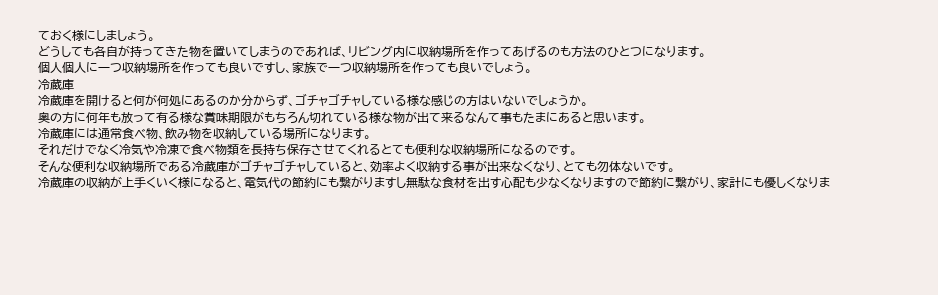ておく様にしましょう。
どうしても各自が持ってきた物を置いてしまうのであれば、リビング内に収納場所を作ってあげるのも方法のひとつになります。
個人個人に一つ収納場所を作っても良いですし、家族で一つ収納場所を作っても良いでしょう。
冷蔵庫
冷蔵庫を開けると何が何処にあるのか分からず、ゴチャゴチャしている様な感じの方はいないでしょうか。
奥の方に何年も放って有る様な賞味期限がもちろん切れている様な物が出て来るなんて事もたまにあると思います。
冷蔵庫には通常食べ物、飲み物を収納している場所になります。
それだけでなく冷気や冷凍で食べ物類を長持ち保存させてくれるとても便利な収納場所になるのです。
そんな便利な収納場所である冷蔵庫がゴチャゴチャしていると、効率よく収納する事が出来なくなり、とても勿体ないです。
冷蔵庫の収納が上手くいく様になると、電気代の節約にも繋がりますし無駄な食材を出す心配も少なくなりますので節約に繋がり、家計にも優しくなりま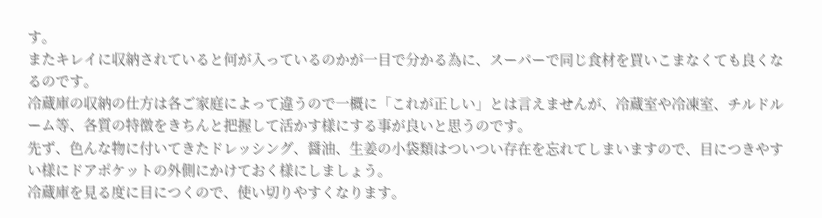す。
またキレイに収納されていると何が入っているのかが一目で分かる為に、スーパーで同じ食材を買いこまなくても良くなるのです。
冷蔵庫の収納の仕方は各ご家庭によって違うので一概に「これが正しい」とは言えませんが、冷蔵室や冷凍室、チルドルーム等、各質の特徴をきちんと把握して活かす様にする事が良いと思うのです。
先ず、色んな物に付いてきたドレッシング、醤油、生姜の小袋類はついつい存在を忘れてしまいますので、目につきやすい様にドアポケットの外側にかけておく様にしましょう。
冷蔵庫を見る度に目につくので、使い切りやすくなります。